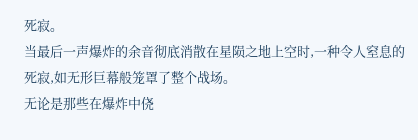死寂。
当最后一声爆炸的余音彻底消散在星陨之地上空时,一种令人窒息的死寂,如无形巨幕般笼罩了整个战场。
无论是那些在爆炸中侥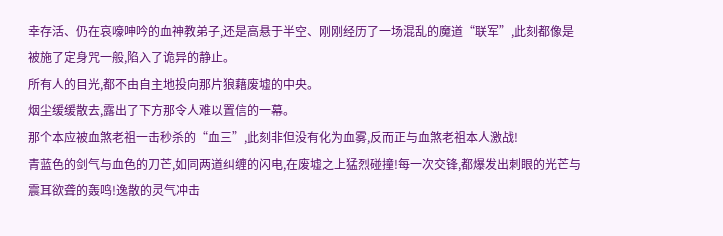幸存活、仍在哀嚎呻吟的血神教弟子,还是高悬于半空、刚刚经历了一场混乱的魔道“联军”,此刻都像是被施了定身咒一般,陷入了诡异的静止。
所有人的目光,都不由自主地投向那片狼藉废墟的中央。
烟尘缓缓散去,露出了下方那令人难以置信的一幕。
那个本应被血煞老祖一击秒杀的“血三”,此刻非但没有化为血雾,反而正与血煞老祖本人激战!
青蓝色的剑气与血色的刀芒,如同两道纠缠的闪电,在废墟之上猛烈碰撞!每一次交锋,都爆发出刺眼的光芒与震耳欲聋的轰鸣!逸散的灵气冲击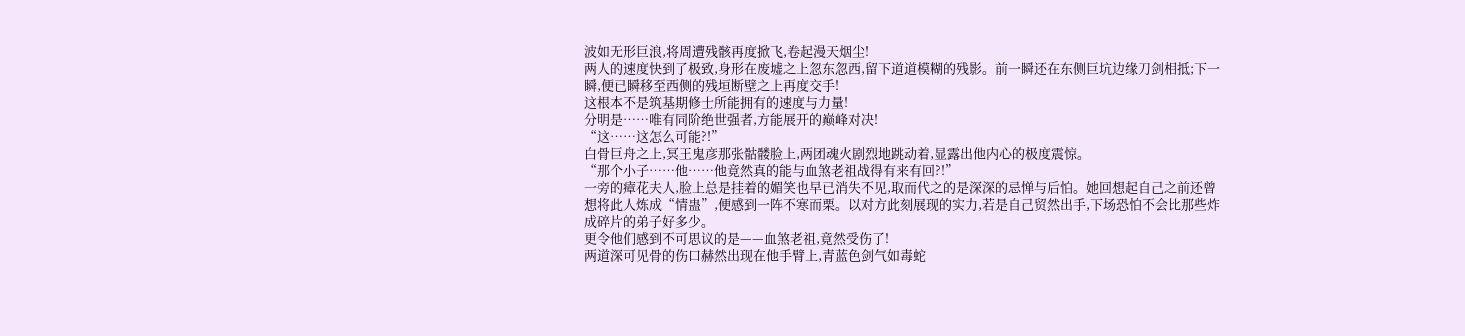波如无形巨浪,将周遭残骸再度掀飞,卷起漫天烟尘!
两人的速度快到了极致,身形在废墟之上忽东忽西,留下道道模糊的残影。前一瞬还在东侧巨坑边缘刀剑相抵;下一瞬,便已瞬移至西侧的残垣断壁之上再度交手!
这根本不是筑基期修士所能拥有的速度与力量!
分明是……唯有同阶绝世强者,方能展开的巅峰对决!
“这……这怎么可能?!”
白骨巨舟之上,冥王鬼彦那张骷髅脸上,两团魂火剧烈地跳动着,显露出他内心的极度震惊。
“那个小子……他……他竟然真的能与血煞老祖战得有来有回?!”
一旁的瘴花夫人,脸上总是挂着的媚笑也早已消失不见,取而代之的是深深的忌惮与后怕。她回想起自己之前还曾想将此人炼成“情蛊”,便感到一阵不寒而栗。以对方此刻展现的实力,若是自己贸然出手,下场恐怕不会比那些炸成碎片的弟子好多少。
更令他们感到不可思议的是——血煞老祖,竟然受伤了!
两道深可见骨的伤口赫然出现在他手臂上,青蓝色剑气如毒蛇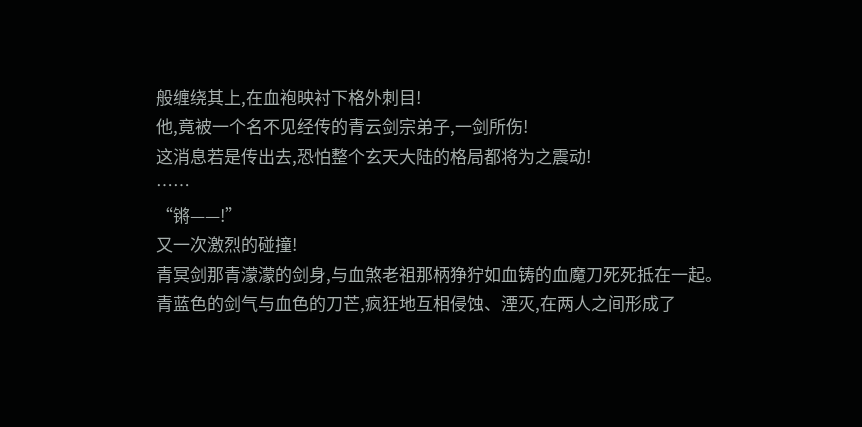般缠绕其上,在血袍映衬下格外刺目!
他,竟被一个名不见经传的青云剑宗弟子,一剑所伤!
这消息若是传出去,恐怕整个玄天大陆的格局都将为之震动!
……
“锵——!”
又一次激烈的碰撞!
青冥剑那青濛濛的剑身,与血煞老祖那柄狰狞如血铸的血魔刀死死抵在一起。
青蓝色的剑气与血色的刀芒,疯狂地互相侵蚀、湮灭,在两人之间形成了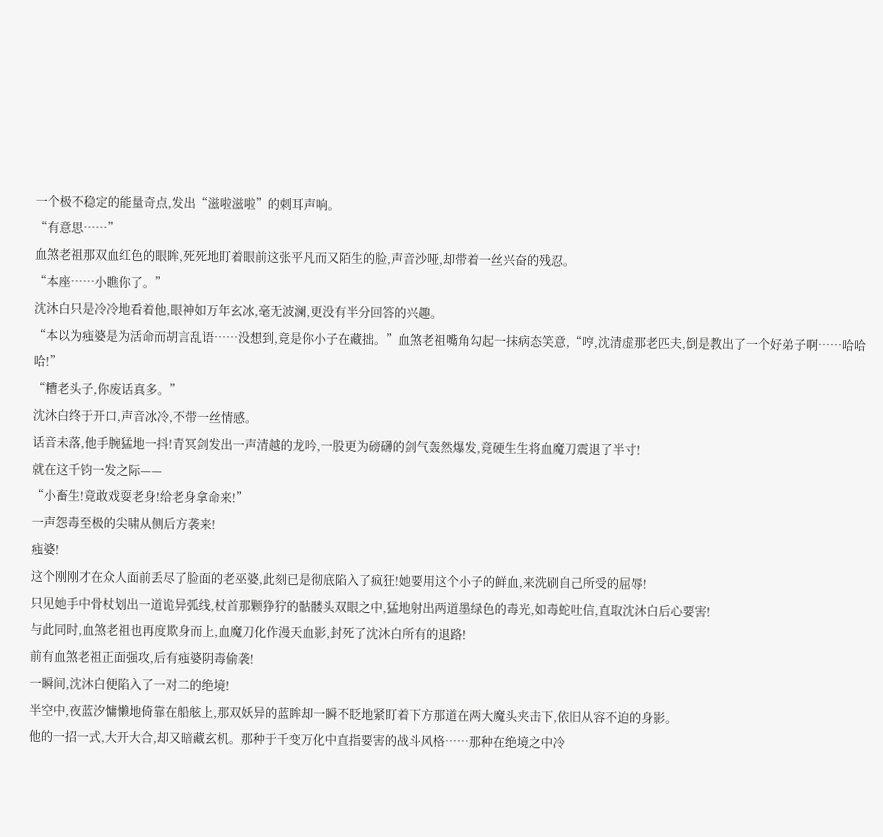一个极不稳定的能量奇点,发出“滋啦滋啦”的刺耳声响。
“有意思……”
血煞老祖那双血红色的眼眸,死死地盯着眼前这张平凡而又陌生的脸,声音沙哑,却带着一丝兴奋的残忍。
“本座……小瞧你了。”
沈沐白只是冷冷地看着他,眼神如万年玄冰,毫无波澜,更没有半分回答的兴趣。
“本以为痋婆是为活命而胡言乱语……没想到,竟是你小子在藏拙。”血煞老祖嘴角勾起一抹病态笑意,“哼,沈清虚那老匹夫,倒是教出了一个好弟子啊……哈哈哈!”
“糟老头子,你废话真多。”
沈沐白终于开口,声音冰冷,不带一丝情感。
话音未落,他手腕猛地一抖!青冥剑发出一声清越的龙吟,一股更为磅礴的剑气轰然爆发,竟硬生生将血魔刀震退了半寸!
就在这千钧一发之际——
“小畜生!竟敢戏耍老身!给老身拿命来!”
一声怨毒至极的尖啸从侧后方袭来!
痋婆!
这个刚刚才在众人面前丢尽了脸面的老巫婆,此刻已是彻底陷入了疯狂!她要用这个小子的鲜血,来洗刷自己所受的屈辱!
只见她手中骨杖划出一道诡异弧线,杖首那颗狰狞的骷髅头双眼之中,猛地射出两道墨绿色的毒光,如毒蛇吐信,直取沈沐白后心要害!
与此同时,血煞老祖也再度欺身而上,血魔刀化作漫天血影,封死了沈沐白所有的退路!
前有血煞老祖正面强攻,后有痋婆阴毒偷袭!
一瞬间,沈沐白便陷入了一对二的绝境!
半空中,夜蓝汐慵懒地倚靠在船舷上,那双妖异的蓝眸却一瞬不眨地紧盯着下方那道在两大魔头夹击下,依旧从容不迫的身影。
他的一招一式,大开大合,却又暗藏玄机。那种于千变万化中直指要害的战斗风格……那种在绝境之中冷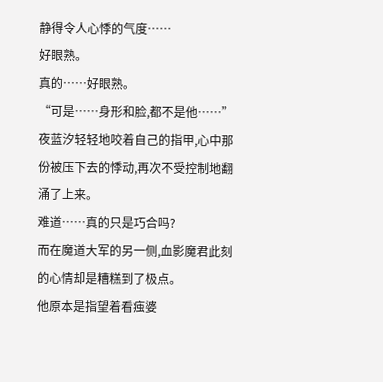静得令人心悸的气度……
好眼熟。
真的……好眼熟。
“可是……身形和脸,都不是他……”
夜蓝汐轻轻地咬着自己的指甲,心中那份被压下去的悸动,再次不受控制地翻涌了上来。
难道……真的只是巧合吗?
而在魔道大军的另一侧,血影魔君此刻的心情却是糟糕到了极点。
他原本是指望着看痋婆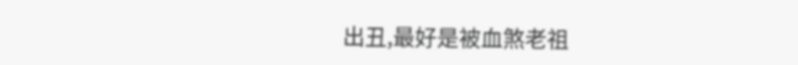出丑,最好是被血煞老祖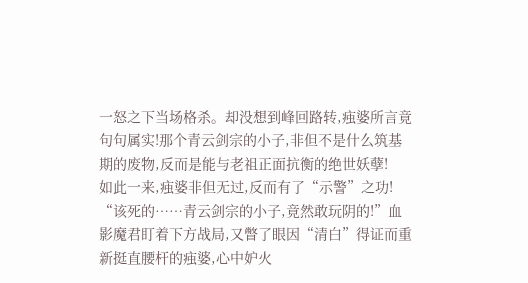一怒之下当场格杀。却没想到峰回路转,痋婆所言竟句句属实!那个青云剑宗的小子,非但不是什么筑基期的废物,反而是能与老祖正面抗衡的绝世妖孽!
如此一来,痋婆非但无过,反而有了“示警”之功!
“该死的……青云剑宗的小子,竟然敢玩阴的!”血影魔君盯着下方战局,又瞥了眼因“清白”得证而重新挺直腰杆的痋婆,心中妒火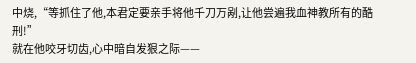中烧,“等抓住了他,本君定要亲手将他千刀万剐,让他尝遍我血神教所有的酷刑!”
就在他咬牙切齿,心中暗自发狠之际——